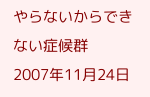やらないからできない症候群
2007年11月24日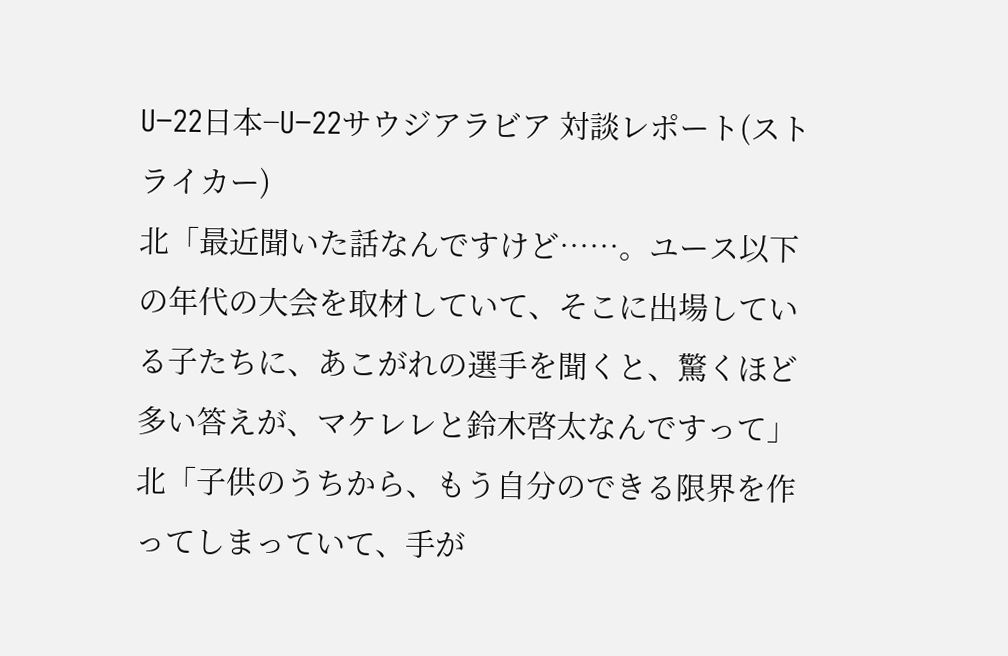U−22日本−U−22サウジアラビア 対談レポート(ストライカー)
北「最近聞いた話なんですけど……。ユース以下の年代の大会を取材していて、そこに出場している子たちに、あこがれの選手を聞くと、驚くほど多い答えが、マケレレと鈴木啓太なんですって」
北「子供のうちから、もう自分のできる限界を作ってしまっていて、手が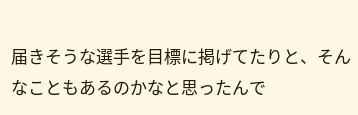届きそうな選手を目標に掲げてたりと、そんなこともあるのかなと思ったんで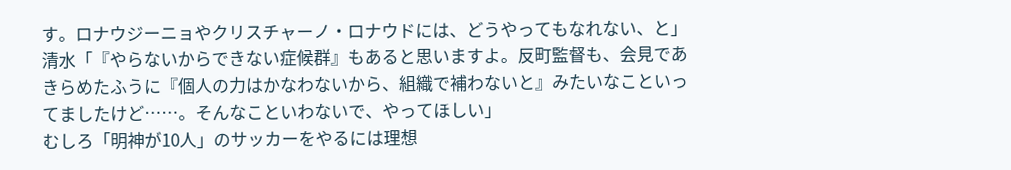す。ロナウジーニョやクリスチャーノ・ロナウドには、どうやってもなれない、と」
清水「『やらないからできない症候群』もあると思いますよ。反町監督も、会見であきらめたふうに『個人の力はかなわないから、組織で補わないと』みたいなこといってましたけど……。そんなこといわないで、やってほしい」
むしろ「明神が10人」のサッカーをやるには理想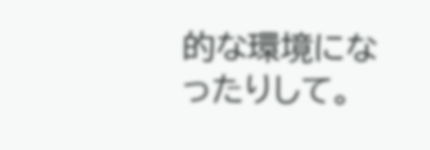的な環境になったりして。